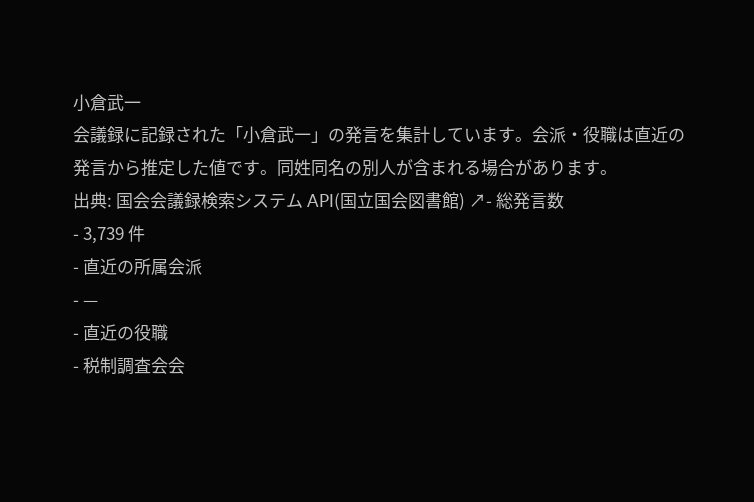小倉武一
会議録に記録された「小倉武一」の発言を集計しています。会派・役職は直近の発言から推定した値です。同姓同名の別人が含まれる場合があります。
出典: 国会会議録検索システム API(国立国会図書館) ↗- 総発言数
- 3,739 件
- 直近の所属会派
- —
- 直近の役職
- 税制調査会会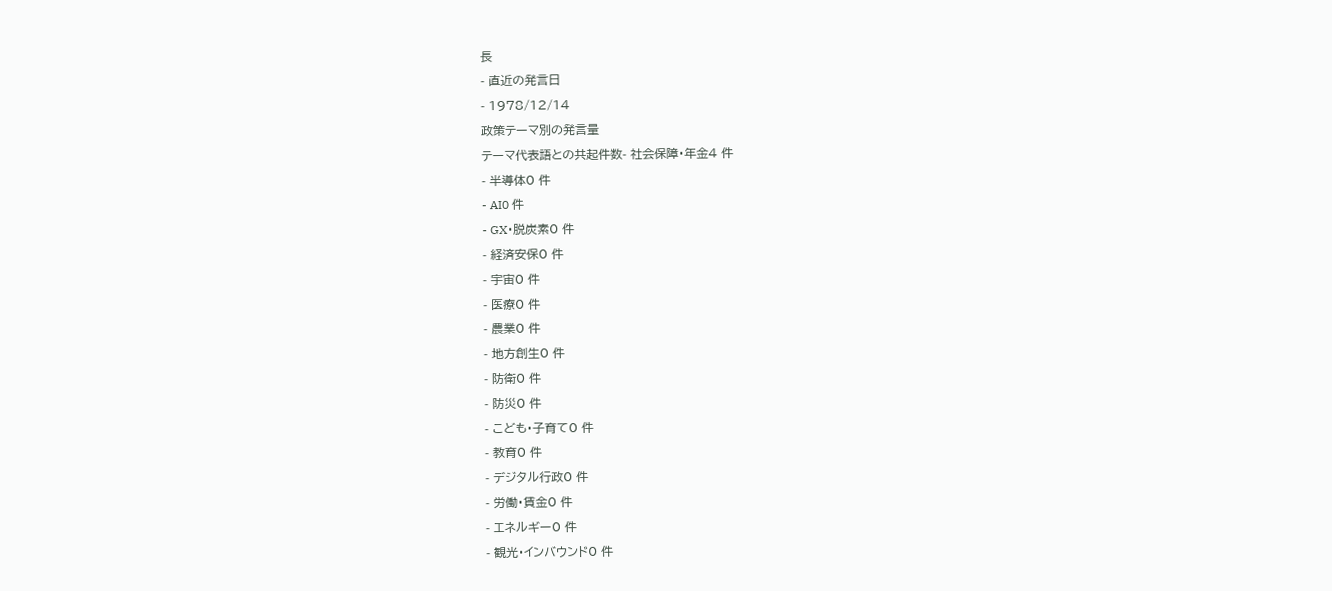長
- 直近の発言日
- 1978/12/14
政策テーマ別の発言量
テーマ代表語との共起件数- 社会保障・年金4 件
- 半導体0 件
- AI0 件
- GX・脱炭素0 件
- 経済安保0 件
- 宇宙0 件
- 医療0 件
- 農業0 件
- 地方創生0 件
- 防衛0 件
- 防災0 件
- こども・子育て0 件
- 教育0 件
- デジタル行政0 件
- 労働・賃金0 件
- エネルギー0 件
- 観光・インバウンド0 件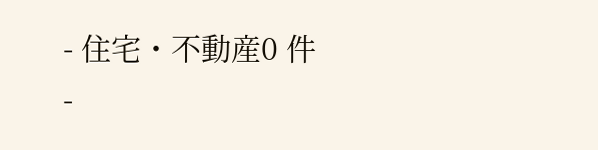- 住宅・不動産0 件
-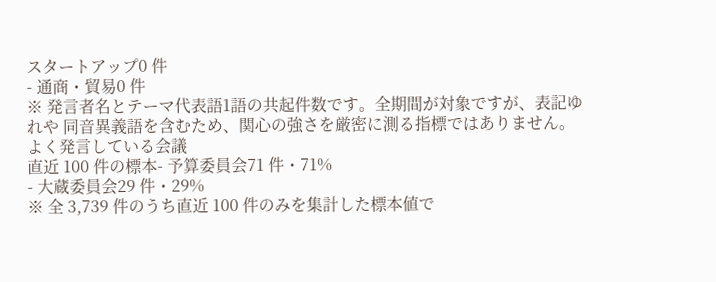スタートアップ0 件
- 通商・貿易0 件
※ 発言者名とテーマ代表語1語の共起件数です。全期間が対象ですが、表記ゆれや 同音異義語を含むため、関心の強さを厳密に測る指標ではありません。
よく発言している会議
直近 100 件の標本- 予算委員会71 件・71%
- 大蔵委員会29 件・29%
※ 全 3,739 件のうち直近 100 件のみを集計した標本値で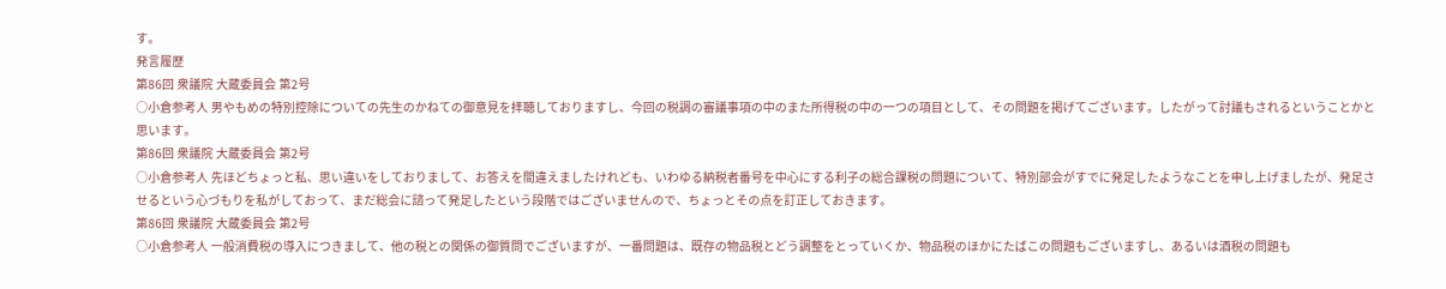す。
発言履歴
第86回 衆議院 大蔵委員会 第2号
○小倉参考人 男やもめの特別控除についての先生のかねての御意見を拝聴しておりますし、今回の税調の審議事項の中のまた所得税の中の一つの項目として、その問題を掲げてございます。したがって討議もされるということかと思います。
第86回 衆議院 大蔵委員会 第2号
○小倉参考人 先ほどちょっと私、思い違いをしておりまして、お答えを間違えましたけれども、いわゆる納税者番号を中心にする利子の総合課税の問題について、特別部会がすでに発足したようなことを申し上げましたが、発足させるという心づもりを私がしておって、まだ総会に諮って発足したという段階ではございませんので、ちょっとその点を訂正しておきます。
第86回 衆議院 大蔵委員会 第2号
○小倉参考人 一般消費税の導入につきまして、他の税との関係の御質問でございますが、一番問題は、既存の物品税とどう調整をとっていくか、物品税のほかにたばこの問題もございますし、あるいは酒税の問題も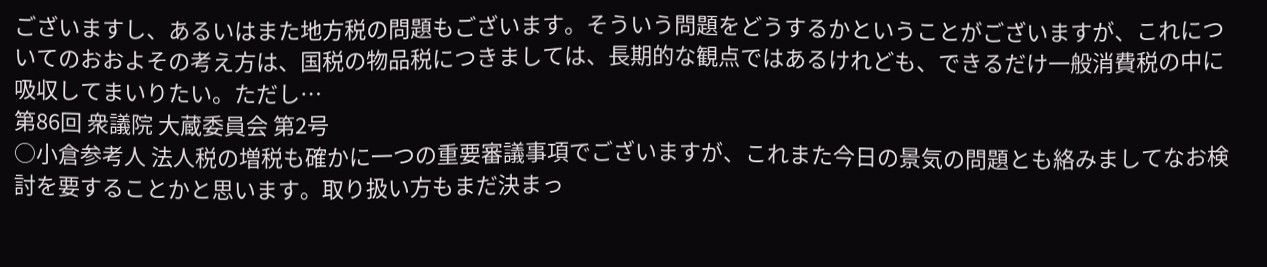ございますし、あるいはまた地方税の問題もございます。そういう問題をどうするかということがございますが、これについてのおおよその考え方は、国税の物品税につきましては、長期的な観点ではあるけれども、できるだけ一般消費税の中に吸収してまいりたい。ただし…
第86回 衆議院 大蔵委員会 第2号
○小倉参考人 法人税の増税も確かに一つの重要審議事項でございますが、これまた今日の景気の問題とも絡みましてなお検討を要することかと思います。取り扱い方もまだ決まっ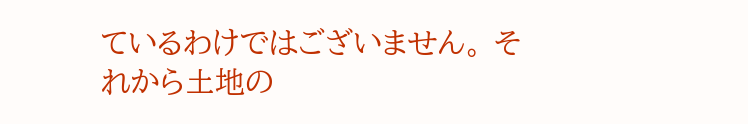ているわけではございません。 それから土地の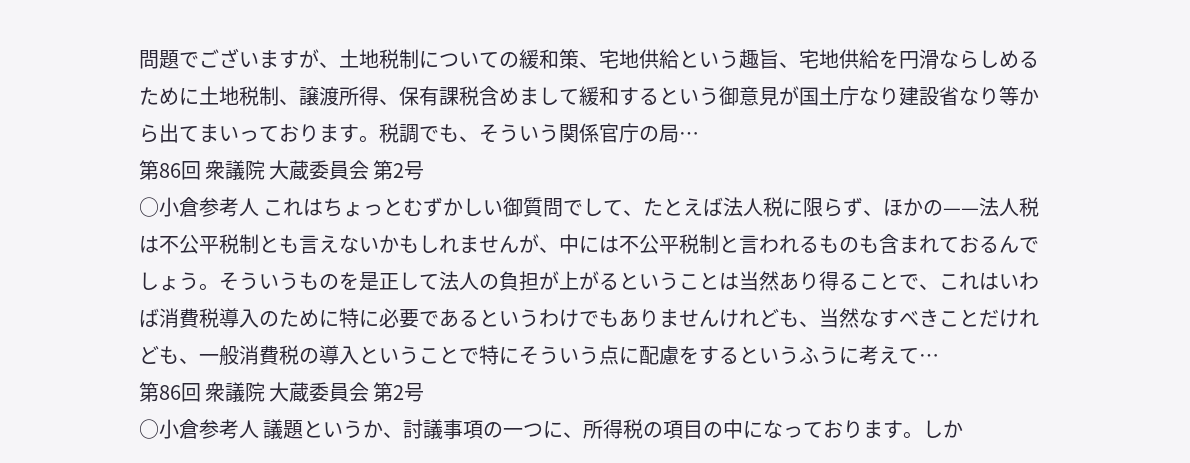問題でございますが、土地税制についての緩和策、宅地供給という趣旨、宅地供給を円滑ならしめるために土地税制、譲渡所得、保有課税含めまして緩和するという御意見が国土庁なり建設省なり等から出てまいっております。税調でも、そういう関係官庁の局…
第86回 衆議院 大蔵委員会 第2号
○小倉参考人 これはちょっとむずかしい御質問でして、たとえば法人税に限らず、ほかの——法人税は不公平税制とも言えないかもしれませんが、中には不公平税制と言われるものも含まれておるんでしょう。そういうものを是正して法人の負担が上がるということは当然あり得ることで、これはいわば消費税導入のために特に必要であるというわけでもありませんけれども、当然なすべきことだけれども、一般消費税の導入ということで特にそういう点に配慮をするというふうに考えて…
第86回 衆議院 大蔵委員会 第2号
○小倉参考人 議題というか、討議事項の一つに、所得税の項目の中になっております。しか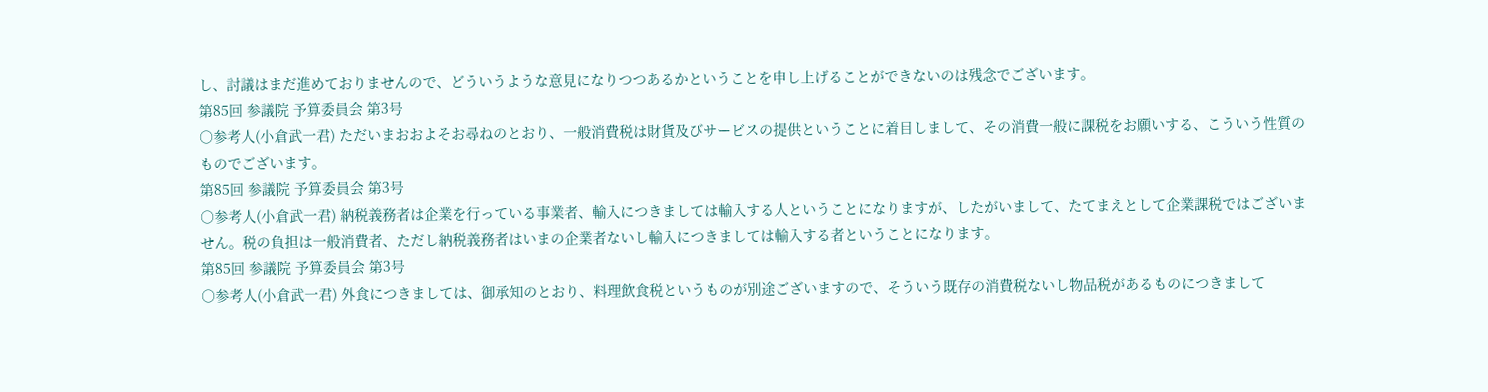し、討議はまだ進めておりませんので、どういうような意見になりつつあるかということを申し上げることができないのは残念でございます。
第85回 参議院 予算委員会 第3号
○参考人(小倉武一君) ただいまおおよそお尋ねのとおり、一般消費税は財貨及びサービスの提供ということに着目しまして、その消費一般に課税をお願いする、こういう性質のものでございます。
第85回 参議院 予算委員会 第3号
○参考人(小倉武一君) 納税義務者は企業を行っている事業者、輸入につきましては輸入する人ということになりますが、したがいまして、たてまえとして企業課税ではございません。税の負担は一般消費者、ただし納税義務者はいまの企業者ないし輸入につきましては輸入する者ということになります。
第85回 参議院 予算委員会 第3号
○参考人(小倉武一君) 外食につきましては、御承知のとおり、料理飲食税というものが別途ございますので、そういう既存の消費税ないし物品税があるものにつきまして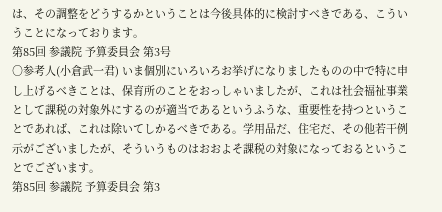は、その調整をどうするかということは今後具体的に検討すべきである、こういうことになっております。
第85回 参議院 予算委員会 第3号
○参考人(小倉武一君) いま個別にいろいろお挙げになりましたものの中で特に申し上げるべきことは、保育所のことをおっしゃいましたが、これは社会福祉事業として課税の対象外にするのが適当であるというふうな、重要性を持つということであれば、これは除いてしかるべきである。学用品だ、住宅だ、その他若干例示がございましたが、そういうものはおおよそ課税の対象になっておるということでございます。
第85回 参議院 予算委員会 第3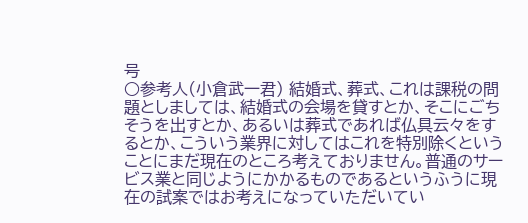号
○参考人(小倉武一君) 結婚式、葬式、これは課税の問題としましては、結婚式の会場を貸すとか、そこにごちそうを出すとか、あるいは葬式であれば仏具云々をするとか、こういう業界に対してはこれを特別除くということにまだ現在のところ考えておりません。普通のサービス業と同じようにかかるものであるというふうに現在の試案ではお考えになっていただいてい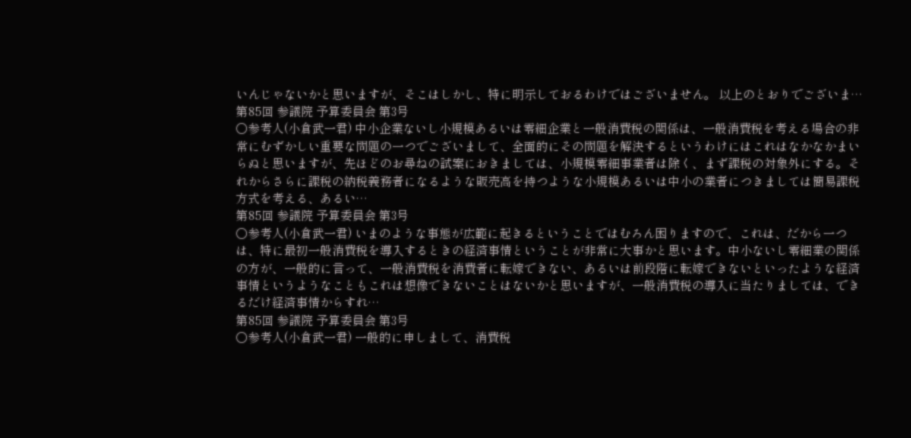いんじゃないかと思いますが、そこはしかし、特に明示しておるわけではございません。 以上のとおりでございま…
第85回 参議院 予算委員会 第3号
○参考人(小倉武一君) 中小企業ないし小規模あるいは零細企業と一般消費税の関係は、一般消費税を考える場合の非常にむずかしい重要な問題の一つでございまして、全面的にその問題を解決するというわけにはこれはなかなかまいらぬと思いますが、先ほどのお尋ねの試案におきましては、小規模零細事業者は除く、まず課税の対象外にする。それからさらに課税の納税義務者になるような販売高を持つような小規模あるいは中小の業者につきましては簡易課税方式を考える、あるい…
第85回 参議院 予算委員会 第3号
○参考人(小倉武一君) いまのような事態が広範に起きるということではむろん困りますので、これは、だから一つは、特に最初一般消費税を導入するときの経済事情ということが非常に大事かと思います。中小ないし零細業の関係の方が、一般的に言って、一般消費税を消費者に転嫁できない、あるいは前段階に転嫁できないといったような経済事情というようなこともこれは想像できないことはないかと思いますが、一般消費税の導入に当たりましては、できるだけ経済事情からすれ…
第85回 参議院 予算委員会 第3号
○参考人(小倉武一君) 一般的に申しまして、消費税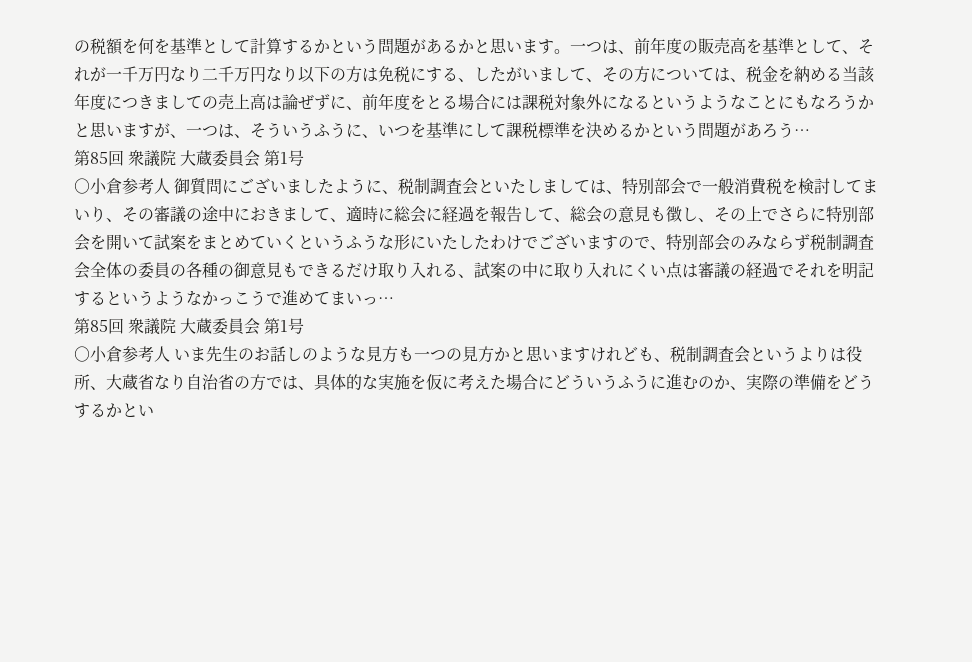の税額を何を基準として計算するかという問題があるかと思います。一つは、前年度の販売高を基準として、それが一千万円なり二千万円なり以下の方は免税にする、したがいまして、その方については、税金を納める当該年度につきましての売上高は論ぜずに、前年度をとる場合には課税対象外になるというようなことにもなろうかと思いますが、一つは、そういうふうに、いつを基準にして課税標準を決めるかという問題があろう…
第85回 衆議院 大蔵委員会 第1号
○小倉参考人 御質問にございましたように、税制調査会といたしましては、特別部会で一般消費税を検討してまいり、その審議の途中におきまして、適時に総会に経過を報告して、総会の意見も徴し、その上でさらに特別部会を開いて試案をまとめていくというふうな形にいたしたわけでございますので、特別部会のみならず税制調査会全体の委員の各種の御意見もできるだけ取り入れる、試案の中に取り入れにくい点は審議の経過でそれを明記するというようなかっこうで進めてまいっ…
第85回 衆議院 大蔵委員会 第1号
○小倉参考人 いま先生のお話しのような見方も一つの見方かと思いますけれども、税制調査会というよりは役所、大蔵省なり自治省の方では、具体的な実施を仮に考えた場合にどういうふうに進むのか、実際の準備をどうするかとい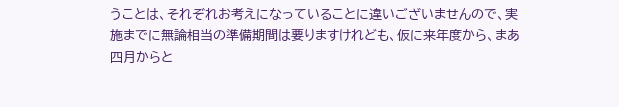うことは、それぞれお考えになっていることに違いございませんので、実施までに無論相当の準備期間は要りますけれども、仮に来年度から、まあ四月からと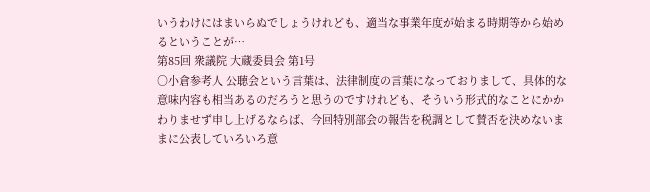いうわけにはまいらぬでしょうけれども、適当な事業年度が始まる時期等から始めるということが…
第85回 衆議院 大蔵委員会 第1号
○小倉参考人 公聴会という言葉は、法律制度の言葉になっておりまして、具体的な意味内容も相当あるのだろうと思うのですけれども、そういう形式的なことにかかわりませず申し上げるならば、今回特別部会の報告を税調として賛否を決めないままに公表していろいろ意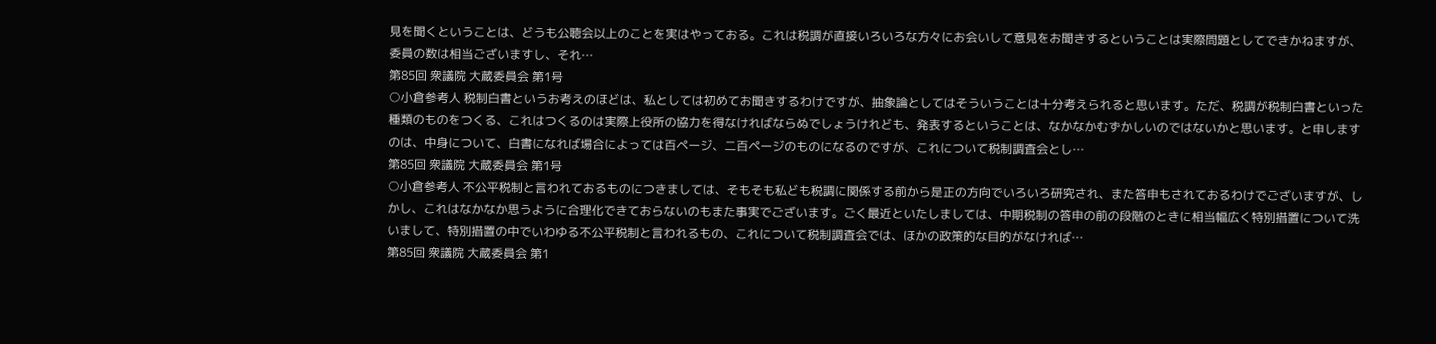見を聞くということは、どうも公聴会以上のことを実はやっておる。これは税調が直接いろいろな方々にお会いして意見をお聞きするということは実際問題としてできかねますが、委員の数は相当ございますし、それ…
第85回 衆議院 大蔵委員会 第1号
○小倉参考人 税制白書というお考えのほどは、私としては初めてお聞きするわけですが、抽象論としてはそういうことは十分考えられると思います。ただ、税調が税制白書といった種類のものをつくる、これはつくるのは実際上役所の協力を得なければならぬでしょうけれども、発表するということは、なかなかむずかしいのではないかと思います。と申しますのは、中身について、白書になれば場合によっては百ページ、二百ページのものになるのですが、これについて税制調査会とし…
第85回 衆議院 大蔵委員会 第1号
○小倉参考人 不公平税制と言われておるものにつきましては、そもそも私ども税調に関係する前から是正の方向でいろいろ研究され、また答申もされておるわけでございますが、しかし、これはなかなか思うように合理化できておらないのもまた事実でございます。ごく最近といたしましては、中期税制の答申の前の段階のときに相当幅広く特別措置について洗いまして、特別措置の中でいわゆる不公平税制と言われるもの、これについて税制調査会では、ほかの政策的な目的がなければ…
第85回 衆議院 大蔵委員会 第1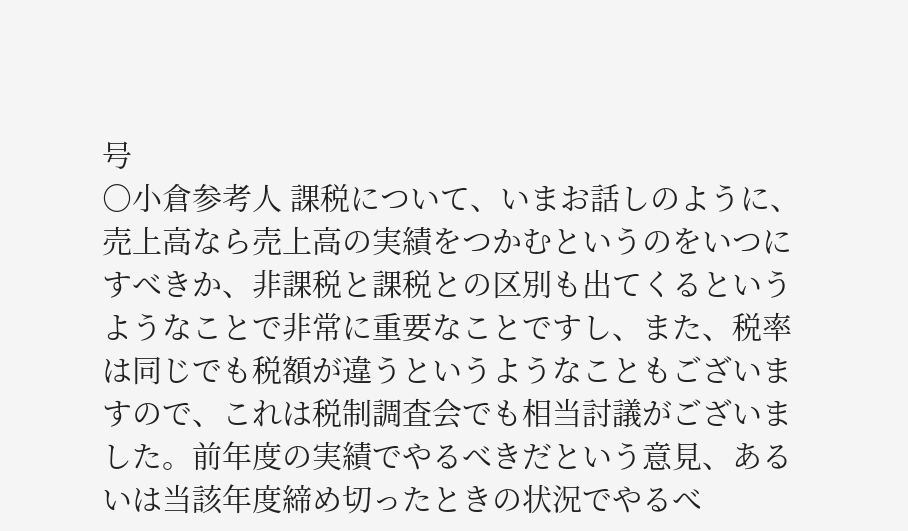号
○小倉参考人 課税について、いまお話しのように、売上高なら売上高の実績をつかむというのをいつにすべきか、非課税と課税との区別も出てくるというようなことで非常に重要なことですし、また、税率は同じでも税額が違うというようなこともございますので、これは税制調査会でも相当討議がございました。前年度の実績でやるべきだという意見、あるいは当該年度締め切ったときの状況でやるべ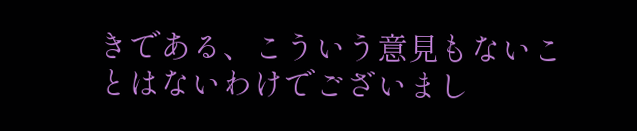きである、こういう意見もないことはないわけでございまし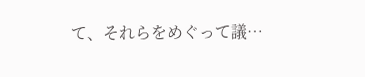て、それらをめぐって議…